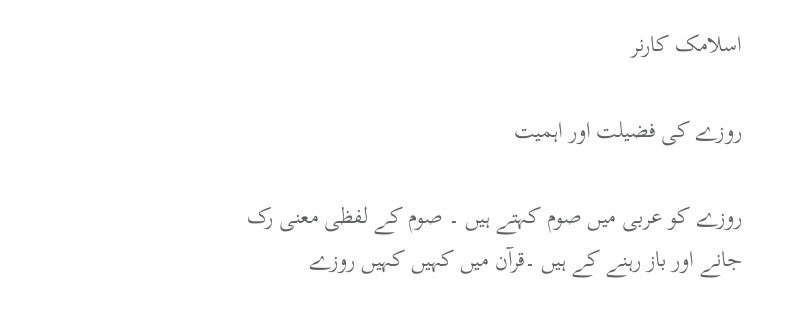اسلامک کارنر

روزے کی فضیلت اور اہمیت

روزے کو عربی میں صوم کہتے ہیں ۔ صوم کے لفظی معنی رک جانے اور باز رہنے کے ہیں ۔قرآن میں کہیں کہیں روزے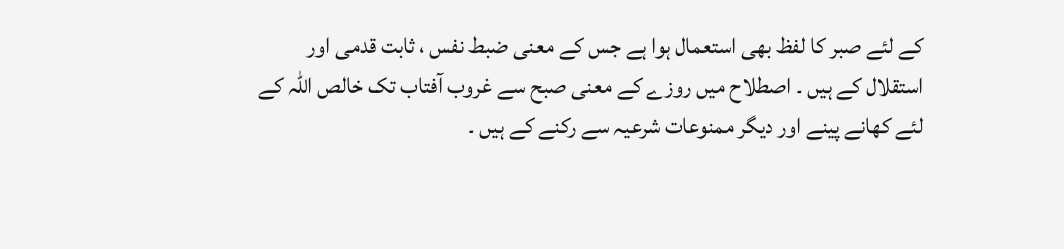کے لئے صبر کا لفظ بھی استعمال ہوا ہے جس کے معنی ضبط نفس ، ثابت قدمی اور استقلال کے ہیں ۔ اصطلاح میں روزے کے معنی صبح سے غروب آفتاب تک خالص اللہ کے لئے کھانے پینے اور دیگر ممنوعات شرعیہ سے رکنے کے ہیں ۔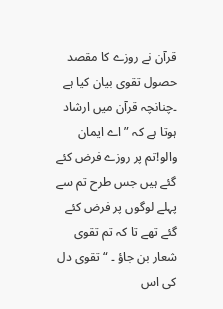قرآن نے روزے کا مقصد حصول تقوی بیان کیا ہے ۔چنانچہ قرآن میں ارشاد ہوتا ہے کہ ”اے ایمان والو!تم پر روزے فرض کئے گئے ہیں جس طرح تم سے پہلے لوگوں پر فرض کئے گئے تھے تا کہ تم تقوی شعار بن جاؤ ۔ “ تقوی دل کی اس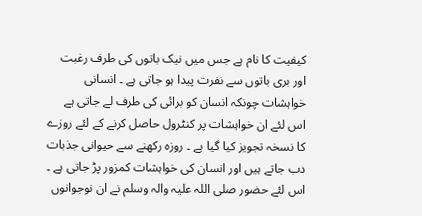کیفیت کا نام ہے جس میں نیک باتوں کی طرف رغبت اور بری باتوں سے نفرت پیدا ہو جاتی ہے ۔ انسانی خواہشات چونکہ انسان کو برائی کی طرف لے جاتی ہے اس لئے ان خواہشات پر کنٹرول حاصل کرنے کے لئے روزے کا نسخہ تجویز کیا گیا ہے ۔ روزہ رکھنے سے حیوانی جذبات دب جاتے ہیں اور انسان کی خواہشات کمزور پڑ جاتی ہے ۔ اس لئے حضور صلی اللہ علیہ والہ وسلم نے ان نوجوانوں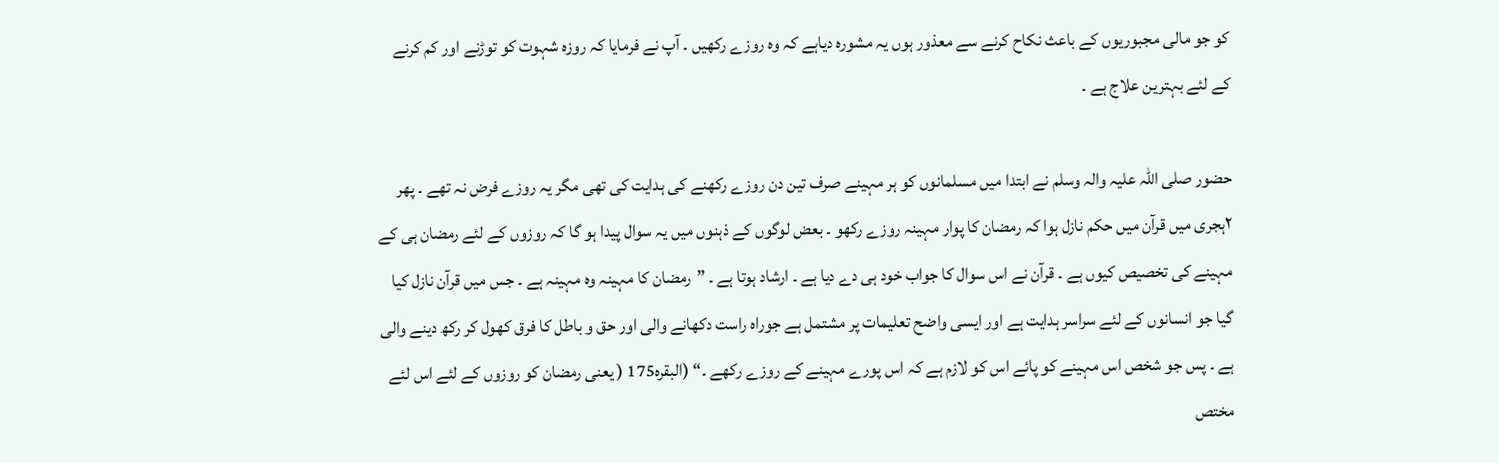کو جو مالی مجبوریوں کے باعث نکاح کرنے سے معذور ہوں یہ مشورہ دیاہے کہ وہ روزے رکھیں ۔ آپ نے فرمایا کہ روزہ شہوت کو توڑنے اور کم کرنے کے لئے بہترین علاج ہے ۔

حضور صلی اللہ علیہ والہ وسلم نے ابتدا میں مسلمانوں کو ہر مہینے صرف تین دن روزے رکھنے کی ہدایت کی تھی مگر یہ روزے فرض نہ تھے ۔ پھر ۲ہجری میں قرآن میں حکم نازل ہوا کہ رمضان کا پوار مہینہ روزے رکھو ۔ بعض لوگوں کے ذہنوں میں یہ سوال پیدا ہو گا کہ روزوں کے لئے رمضان ہی کے مہینے کی تخصیص کیوں ہے ۔ قرآن نے اس سوال کا جواب خود ہی دے دیا ہے ۔ ارشاد ہوتا ہے ۔ ”رمضان کا مہینہ وہ مہینہ ہے ۔ جس میں قرآن نازل کیا گیا جو انسانوں کے لئے سراسر ہدایت ہے اور ایسی واضح تعلیمات پر مشتمل ہے جوراہ راست دکھانے والی اور حق و باطل کا فرق کھول کر رکھ دینے والی ہے ۔ پس جو شخص اس مہینے کو پائے اس کو لازم ہے کہ اس پورے مہینے کے روزے رکھے ۔“ (البقرہ175 ( یعنی رمضان کو روزوں کے لئے اس لئے مختص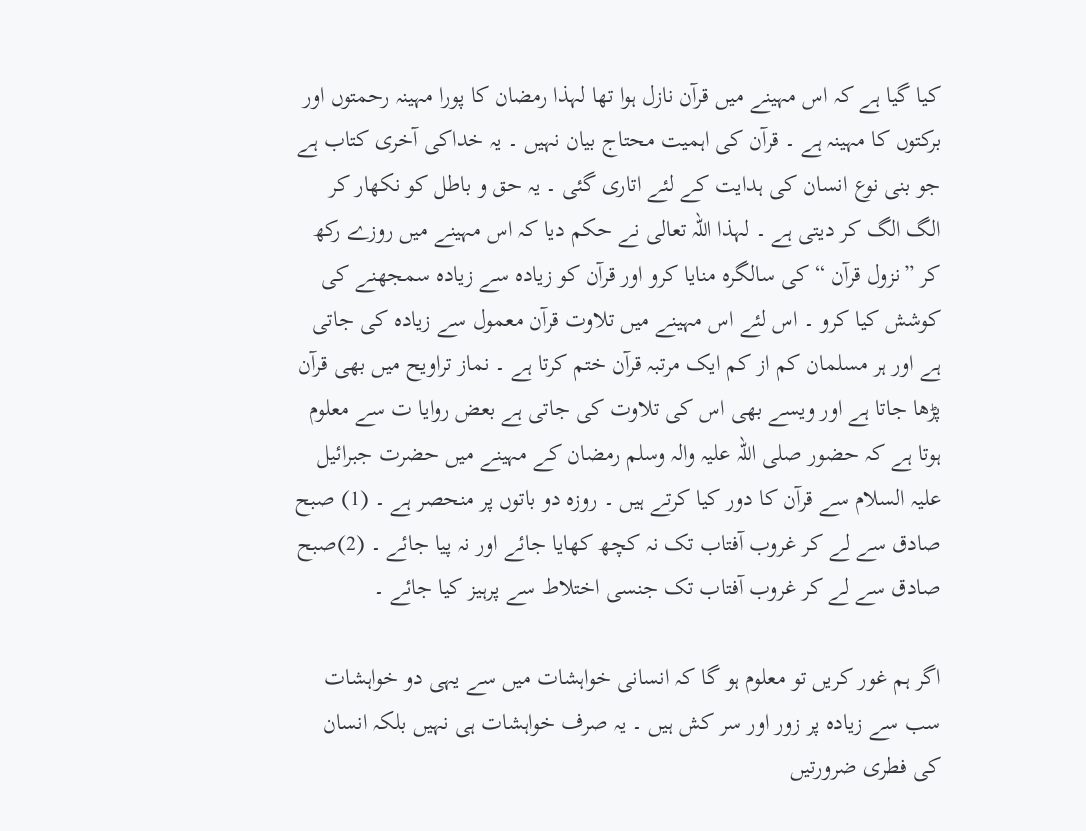کیا گیا ہے کہ اس مہینے میں قرآن نازل ہوا تھا لہذا رمضان کا پورا مہینہ رحمتوں اور برکتوں کا مہینہ ہے ۔ قرآن کی اہمیت محتاج بیان نہیں ۔ یہ خداکی آخری کتاب ہے جو بنی نوع انسان کی ہدایت کے لئے اتاری گئی ۔ یہ حق و باطل کو نکھار کر الگ الگ کر دیتی ہے ۔ لہذا اللہ تعالی نے حکم دیا کہ اس مہینے میں روزے رکھ کر ”نزول قرآن “ کی سالگرہ منایا کرو اور قرآن کو زیادہ سے زیادہ سمجھنے کی کوشش کیا کرو ۔ اس لئے اس مہینے میں تلاوت قرآن معمول سے زیادہ کی جاتی ہے اور ہر مسلمان کم از کم ایک مرتبہ قرآن ختم کرتا ہے ۔ نماز تراویح میں بھی قرآن پڑھا جاتا ہے اور ویسے بھی اس کی تلاوت کی جاتی ہے بعض روایا ت سے معلوم ہوتا ہے کہ حضور صلی اللہ علیہ والہ وسلم رمضان کے مہینے میں حضرت جبرائیل علیہ السلام سے قرآن کا دور کیا کرتے ہیں ۔ روزہ دو باتوں پر منحصر ہے ۔ (1) صبح صادق سے لے کر غروب آفتاب تک نہ کچھ کھایا جائے اور نہ پیا جائے ۔ (2)صبح صادق سے لے کر غروب آفتاب تک جنسی اختلاط سے پرہیز کیا جائے ۔

اگر ہم غور کریں تو معلوم ہو گا کہ انسانی خواہشات میں سے یہی دو خواہشات سب سے زیادہ پر زور اور سر کش ہیں ۔ یہ صرف خواہشات ہی نہیں بلکہ انسان کی فطری ضرورتیں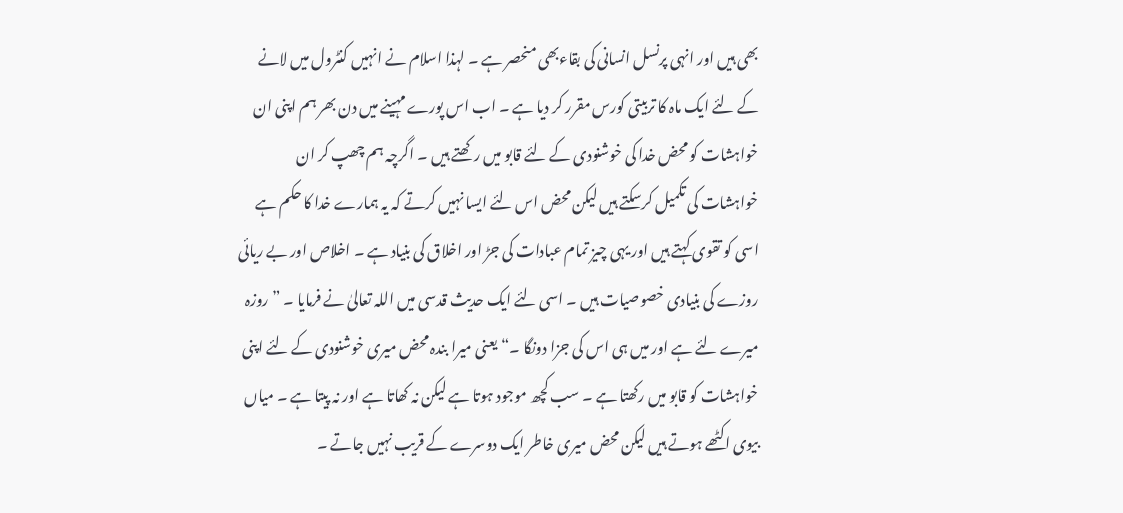بھی ہیں اور انہی پرنسل انسانی کی بقاءبھی منحصر ہے ۔ لہذا اسلام نے انہیں کنٹرول میں لانے کے لئے ایک ماہ کا تربیتی کورس مقرر کر دیا ہے ۔ اب اس پورے مہینے میں دن بھر ہم اپنی ان خواہشات کو محض خدا کی خوشنودی کے لئے قابو میں رکھتے ہیں ۔ اگرچہ ہم چھپ کر ان خواہشات کی تکمیل کرسکتے ہیں لیکن محض اس لئے ایسا نہیں کرتے کہ یہ ہمارے خدا کا حکم ہے اسی کو تقوی کہتے ہیں اور یہی چیز تمام عبادات کی جڑ اور اخلاق کی بنیاد ہے ۔ اخلاص اور بے ریائی روزے کی بنیادی خصوصیات ہیں ۔ اسی لئے ایک حدیث قدسی میں اللہ تعالیٰ نے فرمایا ۔ ”روزہ میرے لئے ہے اور میں ہی اس کی جزا دونگا ۔“ یعنی میرا بندہ محض میری خوشنودی کے لئے اپنی خواہشات کو قابو میں رکھتا ہے ۔ سب کچھ موجود ہوتا ہے لیکن نہ کھاتا ہے اور نہ پیتا ہے ۔ میاں بیوی اکٹھے ہوتے ہیں لیکن محض میری خاطر ایک دوسرے کے قریب نہیں جاتے ۔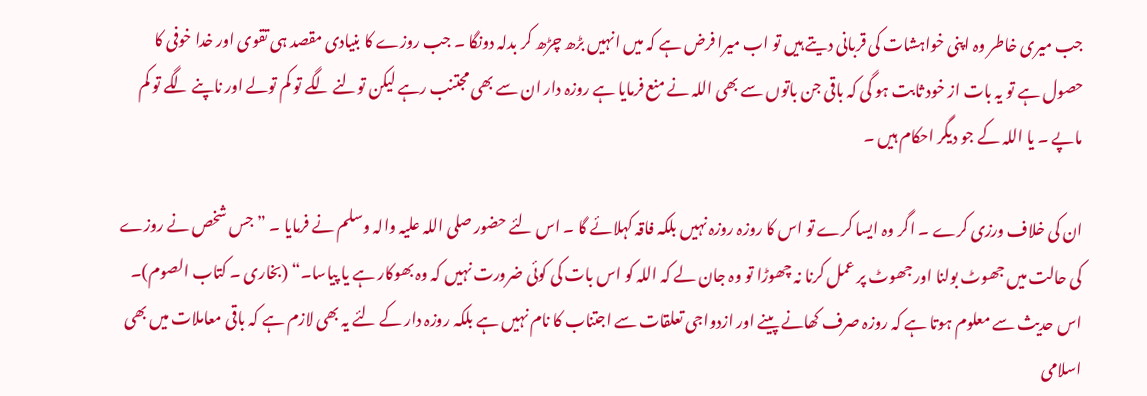جب میری خاطر وہ اپنی خواہشات کی قربانی دیتے ہیں تو اب میرا فرض ہے کہ میں انہیں بڑھ چڑھ کر بدلہ دونگا ۔ جب روزے کا بنیادی مقصد ہی تقوی اور خدا خوفی کا حصول ہے تو یہ بات از خود ثابت ہو گی کہ باقی جن باتوں سے بھی اللہ نے منع فرمایا ہے روزہ دار ان سے بھی مجتنب رہے لیکن تولنے لگے تو کم تولے اور ناپنے لگے تو کم ماپے ۔ یا اللہ کے جو دیگر احکام ہیں ۔

ان کی خلاف ورزی کرے ۔ اگر وہ ایسا کرے تو اس کا روزہ روزہ نہیں بلکہ فاقہ کہلائے گا ۔ اس لئے حضور صلی اللہ علیہ والہ وسلم نے فرمایا ۔ ” جس شخص نے روزے کی حالت میں جھوٹ بولنا اور جھوٹ پر عمل کرنا نہ چھوڑا تو وہ جان لے کہ اللہ کو اس بات کی کوئی ضرورت نہیں کہ وہ بھوکار ہے یا پیاسا۔“ (بخاری ۔ کتاب الصوم)۔ اس حدیث سے معلوم ہوتا ہے کہ روزہ صرف کھانے پینے اور ازدواجی تعلقات سے اجتناب کا نام نہیں ہے بلکہ روزہ دار کے لئے یہ بھی لازم ہے کہ باقی معاملات میں بھی اسلامی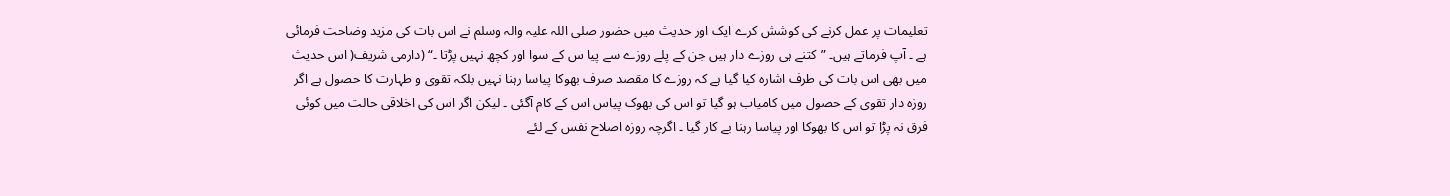تعلیمات پر عمل کرنے کی کوشش کرے ایک اور حدیث میں حضور صلی اللہ علیہ والہ وسلم نے اس بات کی مزید وضاحت فرمائی ہے ۔ آپ فرماتے ہیں۔ ”کتنے ہی روزے دار ہیں جن کے پلے روزے سے پیا س کے سوا اور کچھ نہیں پڑتا ۔“ (دارمی شریف( اس حدیث میں بھی اس بات کی طرف اشارہ کیا گیا ہے کہ روزے کا مقصد صرف بھوکا پیاسا رہنا نہیں بلکہ تقوی و طہارت کا حصول ہے اگر روزہ دار تقوی کے حصول میں کامیاب ہو گیا تو اس کی بھوک پیاس اس کے کام آگئی ۔ لیکن اگر اس کی اخلاقی حالت میں کوئی فرق نہ پڑا تو اس کا بھوکا اور پیاسا رہنا بے کار گیا ۔ اگرچہ روزہ اصلاح نفس کے لئے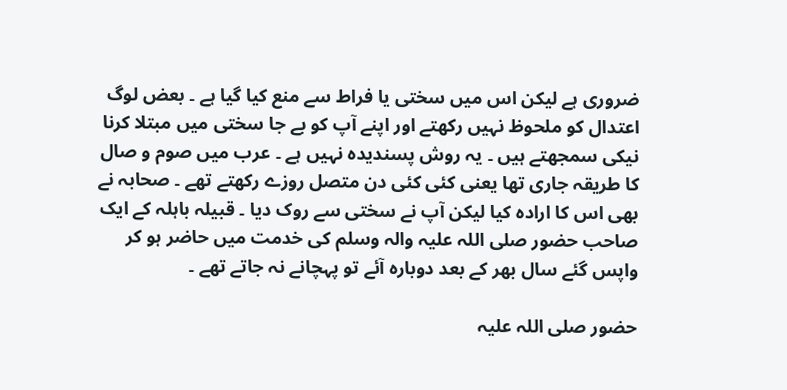ضروری ہے لیکن اس میں سختی یا فراط سے منع کیا گیا ہے ۔ بعض لوگ اعتدال کو ملحوظ نہیں رکھتے اور اپنے آپ کو بے جا سختی میں مبتلا کرنا نیکی سمجھتے ہیں ۔ یہ روش پسندیدہ نہیں ہے ۔ عرب میں صوم و صال کا طریقہ جاری تھا یعنی کئی کئی دن متصل روزے رکھتے تھے ۔ صحابہ نے بھی اس کا ارادہ کیا لیکن آپ نے سختی سے روک دیا ۔ قبیلہ باہلہ کے ایک صاحب حضور صلی اللہ علیہ والہ وسلم کی خدمت میں حاضر ہو کر واپس گئے سال بھر کے بعد دوبارہ آئے تو پہچانے نہ جاتے تھے ۔

حضور صلی اللہ علیہ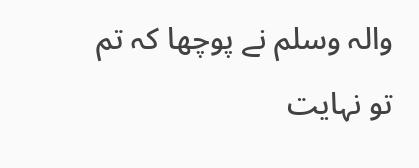والہ وسلم نے پوچھا کہ تم تو نہایت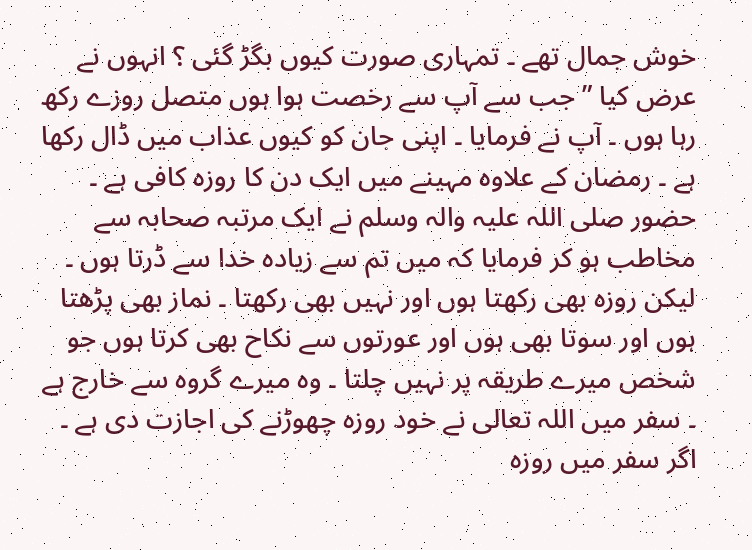خوش جمال تھے ۔ تمہاری صورت کیوں بگڑ گئی ؟ انہوں نے عرض کیا ”جب سے آپ سے رخصت ہوا ہوں متصل روزے رکھ رہا ہوں ۔ آپ نے فرمایا ۔ اپنی جان کو کیوں عذاب میں ڈال رکھا ہے ۔ رمضان کے علاوہ مہینے میں ایک دن کا روزہ کافی ہے ۔ حضور صلی اللہ علیہ والہ وسلم نے ایک مرتبہ صحابہ سے مخاطب ہو کر فرمایا کہ میں تم سے زیادہ خدا سے ڈرتا ہوں ۔ لیکن روزہ بھی رکھتا ہوں اور نہیں بھی رکھتا ۔ نماز بھی پڑھتا ہوں اور سوتا بھی ہوں اور عورتوں سے نکاح بھی کرتا ہوں جو شخص میرے طریقہ پر نہیں چلتا ۔ وہ میرے گروہ سے خارج ہے ۔ سفر میں اللہ تعالی نے خود روزہ چھوڑنے کی اجازت دی ہے ۔ اگر سفر میں روزہ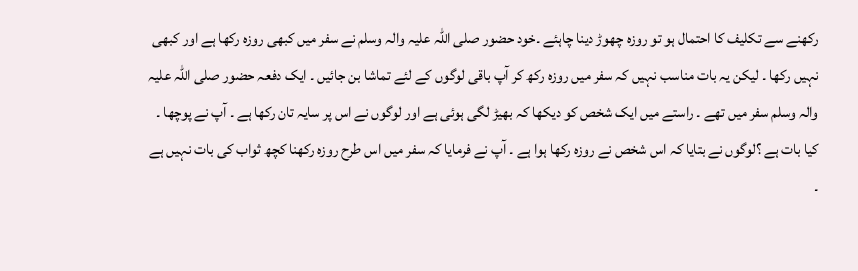رکھنے سے تکلیف کا احتمال ہو تو روزہ چھوڑ دینا چاہئے ۔خود حضور صلی اللہ علیہ والہ وسلم نے سفر میں کبھی روزہ رکھا ہے اور کبھی نہیں رکھا ۔ لیکن یہ بات مناسب نہیں کہ سفر میں روزہ رکھ کر آپ باقی لوگوں کے لئے تماشا بن جائیں ۔ ایک دفعہ حضور صلی اللہ علیہ والہ وسلم سفر میں تھے ۔ راستے میں ایک شخص کو دیکھا کہ بھیڑ لگی ہوئی ہے اور لوگوں نے اس پر سایہ تان رکھا ہے ۔ آپ نے پوچھا ۔ کیا بات ہے ؟لوگوں نے بتایا کہ اس شخص نے روزہ رکھا ہوا ہے ۔ آپ نے فرمایا کہ سفر میں اس طرح روزہ رکھنا کچھ ثواب کی بات نہیں ہے ۔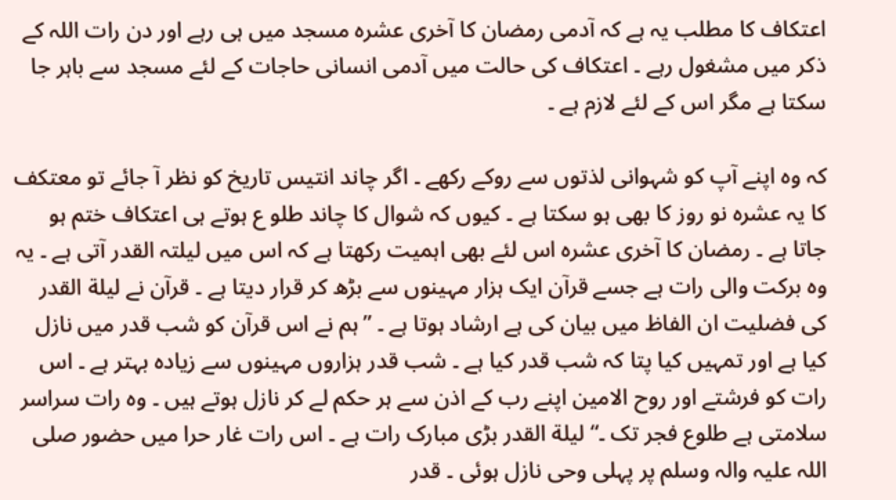اعتکاف کا مطلب یہ ہے کہ آدمی رمضان کا آخری عشرہ مسجد میں ہی رہے اور دن رات اللہ کے ذکر میں مشغول رہے ۔ اعتکاف کی حالت میں آدمی انسانی حاجات کے لئے مسجد سے باہر جا سکتا ہے مگر اس کے لئے لازم ہے ۔

کہ وہ اپنے آپ کو شہوانی لذتوں سے روکے رکھے ۔ اگر چاند انتیس تاریخ کو نظر آ جائے تو معتکف کا یہ عشرہ نو روز کا بھی ہو سکتا ہے ۔ کیوں کہ شوال کا چاند طلو ع ہوتے ہی اعتکاف ختم ہو جاتا ہے ۔ رمضان کا آخری عشرہ اس لئے بھی اہمیت رکھتا ہے کہ اس میں لیلتہ القدر آتی ہے ۔ یہ وہ برکت والی رات ہے جسے قرآن ایک ہزار مہینوں سے بڑھ کر قرار دیتا ہے ۔ قرآن نے لیلة القدر کی فضلیت ان الفاظ میں بیان کی ہے ارشاد ہوتا ہے ۔ ”ہم نے اس قرآن کو شب قدر میں نازل کیا ہے اور تمہیں کیا پتا کہ شب قدر کیا ہے ۔ شب قدر ہزاروں مہینوں سے زیادہ بہتر ہے ۔ اس رات کو فرشتے اور روح الامین اپنے رب کے اذن سے ہر حکم لے کر نازل ہوتے ہیں ۔ وہ رات سراسر سلامتی ہے طلوع فجر تک ۔“ لیلة القدر بڑی مبارک رات ہے ۔ اس رات غار حرا میں حضور صلی اللہ علیہ والہ وسلم پر پہلی وحی نازل ہوئی ۔ قدر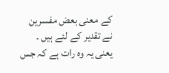کے معنی بعض مفسرین نے تقدیر کے لئے ہیں ۔ یعنی یہ وہ رات ہے کہ جس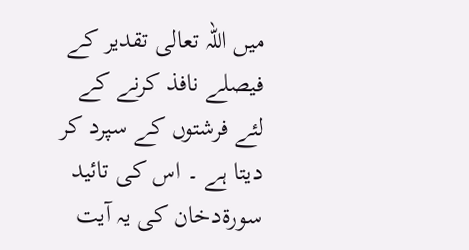میں اللہ تعالی تقدیر کے فیصلے نافذ کرنے کے لئے فرشتوں کے سپرد کر دیتا ہے ۔ اس کی تائید سورةدخان کی یہ آیت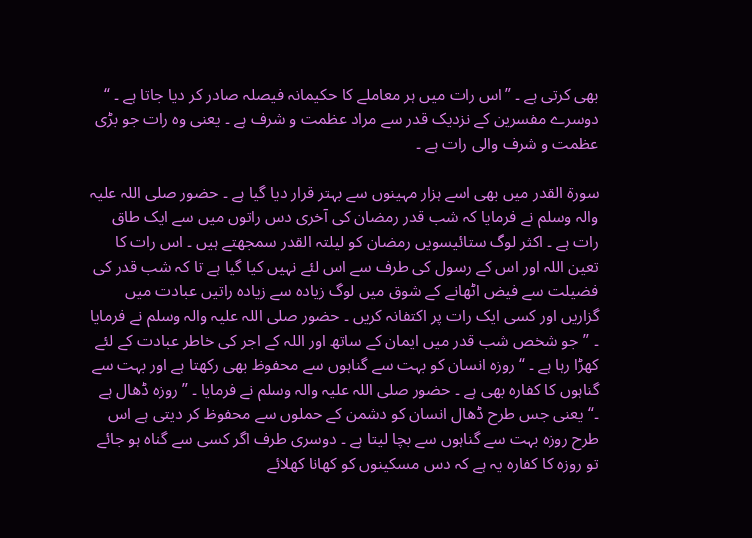بھی کرتی ہے ۔ ”اس رات میں ہر معاملے کا حکیمانہ فیصلہ صادر کر دیا جاتا ہے ۔ “ دوسرے مفسرین کے نزدیک قدر سے مراد عظمت و شرف ہے ۔ یعنی وہ رات جو بڑی عظمت و شرف والی رات ہے ۔

سورة القدر میں بھی اسے ہزار مہینوں سے بہتر قرار دیا گیا ہے ۔ حضور صلی اللہ علیہ والہ وسلم نے فرمایا کہ شب قدر رمضان کی آخری دس راتوں میں سے ایک طاق رات ہے ۔ اکثر لوگ ستائیسویں رمضان کو لیلتہ القدر سمجھتے ہیں ۔ اس رات کا تعین اللہ اور اس کے رسول کی طرف سے اس لئے نہیں کیا گیا ہے تا کہ شب قدر کی فضیلت سے فیض اٹھانے کے شوق میں لوگ زیادہ سے زیادہ راتیں عبادت میں گزاریں اور کسی ایک رات پر اکتفانہ کریں ۔ حضور صلی اللہ علیہ والہ وسلم نے فرمایا ۔ ”جو شخص شب قدر میں ایمان کے ساتھ اور اللہ کے اجر کی خاطر عبادت کے لئے کھڑا رہا ہے ۔ “ روزہ انسان کو بہت سے گناہوں سے محفوظ بھی رکھتا ہے اور بہت سے گناہوں کا کفارہ بھی ہے ۔ حضور صلی اللہ علیہ والہ وسلم نے فرمایا ۔ ”روزہ ڈھال ہے ۔“ یعنی جس طرح ڈھال انسان کو دشمن کے حملوں سے محفوظ کر دیتی ہے اس طرح روزہ بہت سے گناہوں سے بچا لیتا ہے ۔ دوسری طرف اگر کسی سے گناہ ہو جائے تو روزہ کا کفارہ یہ ہے کہ دس مسکینوں کو کھانا کھلائے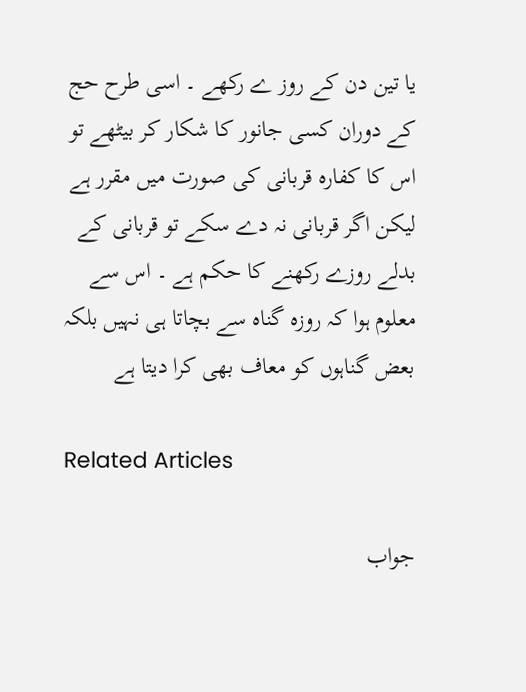یا تین دن کے روز ے رکھے ۔ اسی طرح حج کے دوران کسی جانور کا شکار کر بیٹھے تو اس کا کفارہ قربانی کی صورت میں مقرر ہے لیکن اگر قربانی نہ دے سکے تو قربانی کے بدلے روزے رکھنے کا حکم ہے ۔ اس سے معلوم ہوا کہ روزہ گناہ سے بچاتا ہی نہیں بلکہ بعض گناہوں کو معاف بھی کرا دیتا ہے

Related Articles

جواب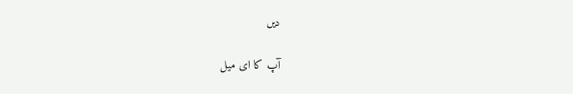دیں

آپ کا ای میل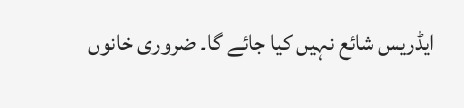ایڈریس شائع نہیں کیا جائے گا۔ ضروری خانوں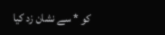کو * سے نشان زد کیا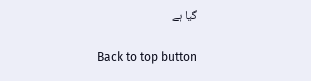گیا ہے

Back to top button